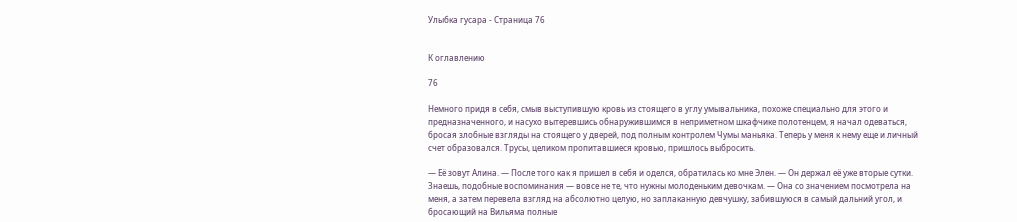Улыбка гусара - Страница 76


К оглавлению

76

Немного придя в себя, смыв выступившую кровь из стоящего в углу умывальника, похоже специально для этого и предназначенного, и насухо вытеревшись обнаружившимся в неприметном шкафчике полотенцем, я начал одеваться, бросая злобные взгляды на стоящего у дверей, под полным контролем Чумы маньяка. Теперь у меня к нему еще и личный счет образовался. Трусы, целиком пропитавшиеся кровью, пришлось выбросить.

— Её зовут Алина. — После того как я пришел в себя и оделся, обратилась ко мне Элен. — Он держал её уже вторые сутки. Знаешь, подобные воспоминания — вовсе не те, что нужны молоденьким девочкам. — Она со значением посмотрела на меня, а затем перевела взгляд на абсолютно целую, но заплаканную девчушку, забившуюся в самый дальний угол, и бросающий на Вильяма полные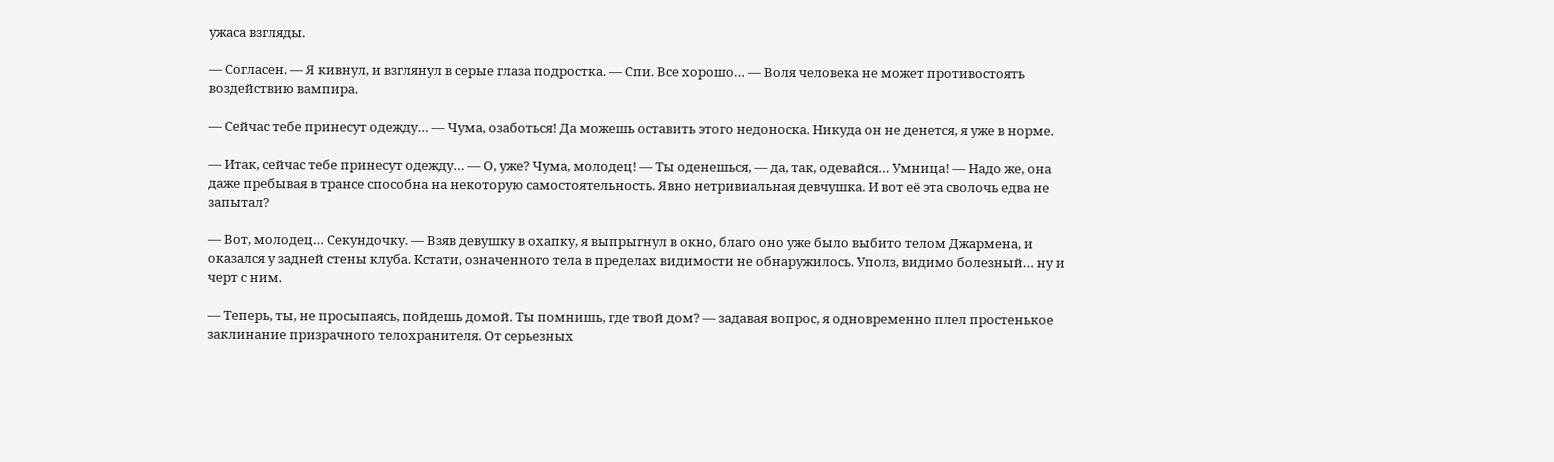ужаса взгляды.

— Согласен. — Я кивнул, и взглянул в серые глаза подростка. — Спи. Все хорошо… — Воля человека не может противостоять воздействию вампира.

— Сейчас тебе принесут одежду… — Чума, озаботься! Да можешь оставить этого недоноска. Никуда он не денется, я уже в норме.

— Итак, сейчас тебе принесут одежду… — О, уже? Чума, молодец! — Ты оденешься, — да, так, одевайся… Умница! — Надо же, она даже пребывая в трансе способна на некоторую самостоятельность. Явно нетривиальная девчушка. И вот её эта сволочь едва не запытал?

— Вот, молодец… Секундочку. — Взяв девушку в охапку, я выпрыгнул в окно, благо оно уже было выбито телом Джармена, и оказался у задней стены клуба. Кстати, означенного тела в пределах видимости не обнаружилось. Уполз, видимо болезный… ну и черт с ним.

— Теперь, ты, не просыпаясь, пойдешь домой. Ты помнишь, где твой дом? — задавая вопрос, я одновременно плел простенькое заклинание призрачного телохранителя. От серьезных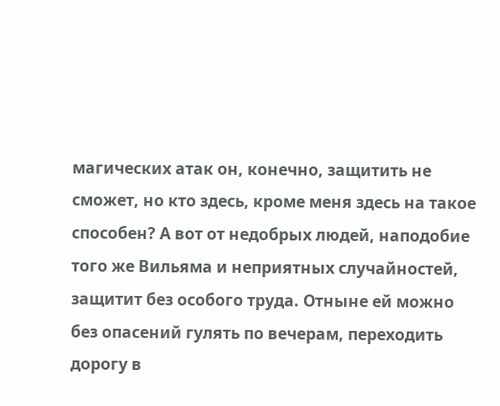магических атак он, конечно, защитить не сможет, но кто здесь, кроме меня здесь на такое способен? А вот от недобрых людей, наподобие того же Вильяма и неприятных случайностей, защитит без особого труда. Отныне ей можно без опасений гулять по вечерам, переходить дорогу в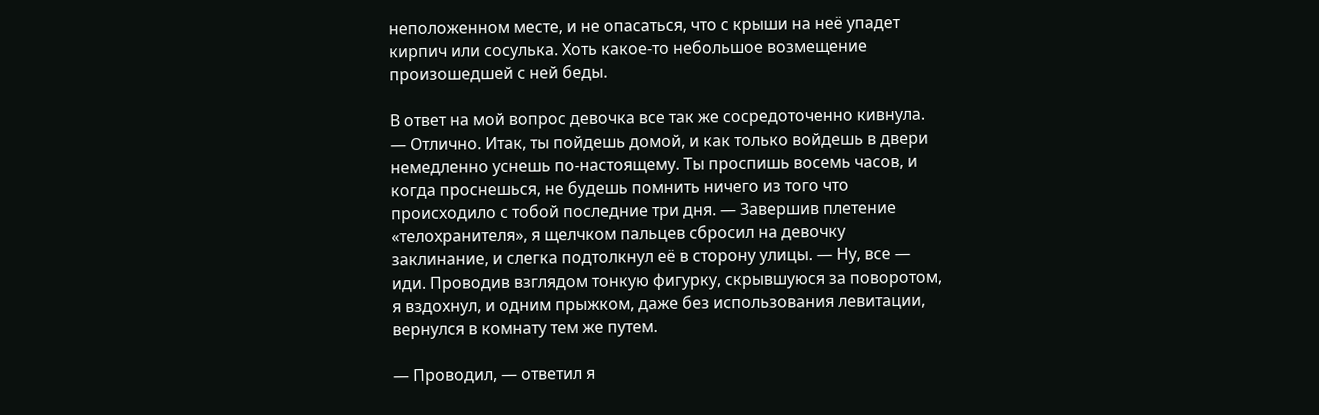неположенном месте, и не опасаться, что с крыши на неё упадет кирпич или сосулька. Хоть какое-то небольшое возмещение произошедшей с ней беды.

В ответ на мой вопрос девочка все так же сосредоточенно кивнула. — Отлично. Итак, ты пойдешь домой, и как только войдешь в двери немедленно уснешь по-настоящему. Ты проспишь восемь часов, и когда проснешься, не будешь помнить ничего из того что происходило с тобой последние три дня. — Завершив плетение «телохранителя», я щелчком пальцев сбросил на девочку заклинание, и слегка подтолкнул её в сторону улицы. — Ну, все — иди. Проводив взглядом тонкую фигурку, скрывшуюся за поворотом, я вздохнул, и одним прыжком, даже без использования левитации, вернулся в комнату тем же путем.

— Проводил, — ответил я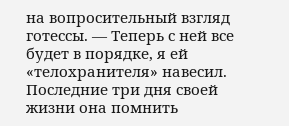на вопросительный взгляд готессы. — Теперь с ней все будет в порядке, я ей «телохранителя» навесил. Последние три дня своей жизни она помнить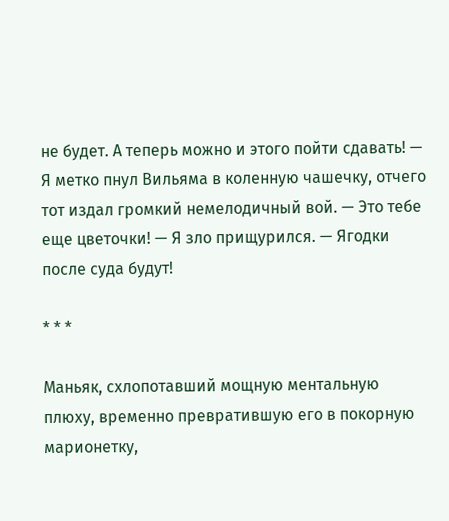не будет. А теперь можно и этого пойти сдавать! — Я метко пнул Вильяма в коленную чашечку, отчего тот издал громкий немелодичный вой. — Это тебе еще цветочки! — Я зло прищурился. — Ягодки после суда будут!

* * *

Маньяк, схлопотавший мощную ментальную плюху, временно превратившую его в покорную марионетку,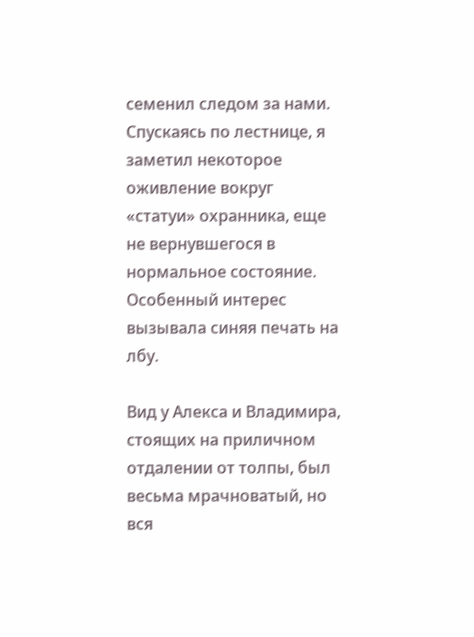семенил следом за нами. Спускаясь по лестнице, я заметил некоторое оживление вокруг «статуи» охранника, еще не вернувшегося в нормальное состояние. Особенный интерес вызывала синяя печать на лбу.

Вид у Алекса и Владимира, стоящих на приличном отдалении от толпы, был весьма мрачноватый, но вся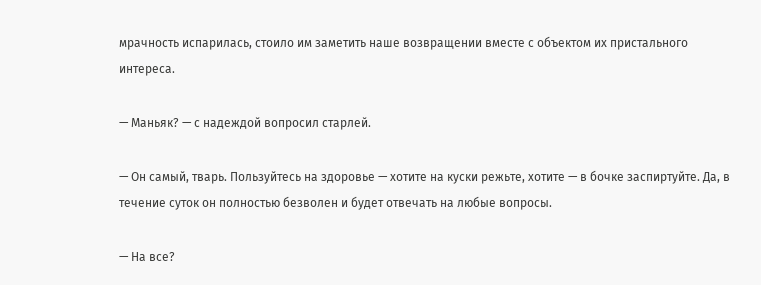мрачность испарилась, стоило им заметить наше возвращении вместе с объектом их пристального интереса.

— Маньяк? — с надеждой вопросил старлей.

— Он самый, тварь. Пользуйтесь на здоровье — хотите на куски режьте, хотите — в бочке заспиртуйте. Да, в течение суток он полностью безволен и будет отвечать на любые вопросы.

— На все?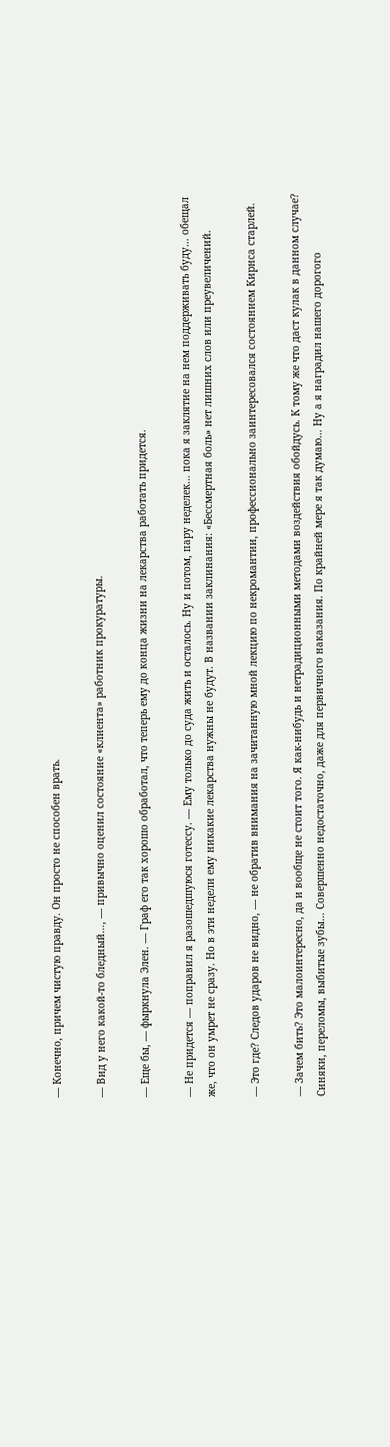— Конечно, причем чистую правду. Он просто не способен врать.

— Вид у него какой-то бледный…, — привычно оценил состояние «клиента» работник прокуратуры.

— Еще бы, — фыркнула Элен. — Граф его так хорошо обработал, что теперь ему до конца жизни на лекарства работать придется.

— Не придется — поправил я разошедшуюся готессу. — Ему только до суда жить и осталось. Ну и потом, пару неделек… пока я заклятие на нем поддерживать буду… обещал же, что он умрет не сразу. Но в эти недели ему никакие лекарства нужны не будут. В названии заклинания: «Бессмертная боль» нет лишних слов или преувеличений.

— Это где? Следов ударов не видно, — не обратив внимания на зачитанную мной лекцию по некромантии, профессионально заинтересовался состоянием Кирнса старлей.

— Зачем бить? Это малоинтересно, да и вообще не стоит того. Я как-нибудь и нетрадиционными методами воздействия обойдусь. К тому же что даст кулак в данном случае? Синяки, переломы, выбитые зубы… Совершенно недостаточно, даже для первичного наказания. По крайней мере я так думаю… Ну а я наградил нашего дорогого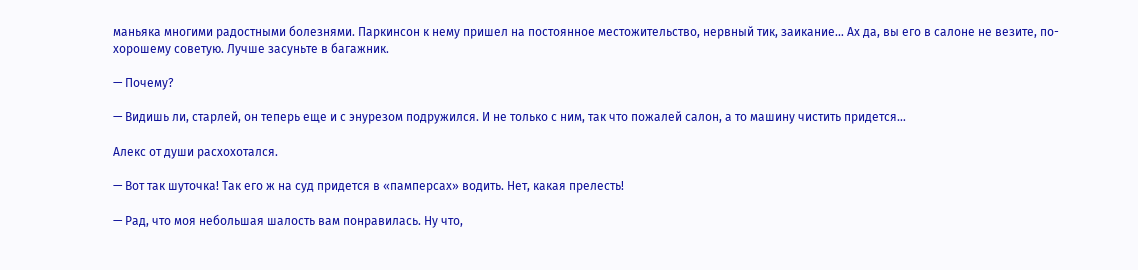маньяка многими радостными болезнями. Паркинсон к нему пришел на постоянное местожительство, нервный тик, заикание… Ах да, вы его в салоне не везите, по-хорошему советую. Лучше засуньте в багажник.

— Почему?

— Видишь ли, старлей, он теперь еще и с энурезом подружился. И не только с ним, так что пожалей салон, а то машину чистить придется…

Алекс от души расхохотался.

— Вот так шуточка! Так его ж на суд придется в «памперсах» водить. Нет, какая прелесть!

— Рад, что моя небольшая шалость вам понравилась. Ну что,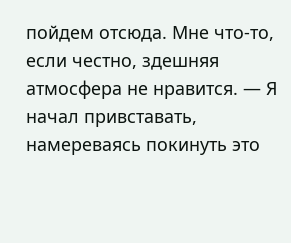пойдем отсюда. Мне что-то, если честно, здешняя атмосфера не нравится. — Я начал привставать, намереваясь покинуть это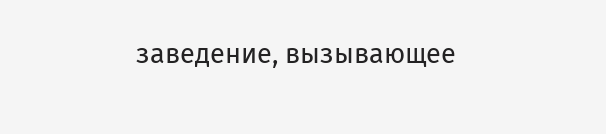заведение, вызывающее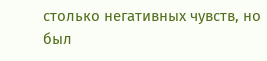столько негативных чувств, но был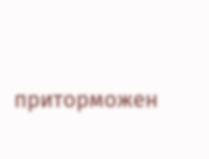приторможен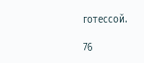готессой.

76